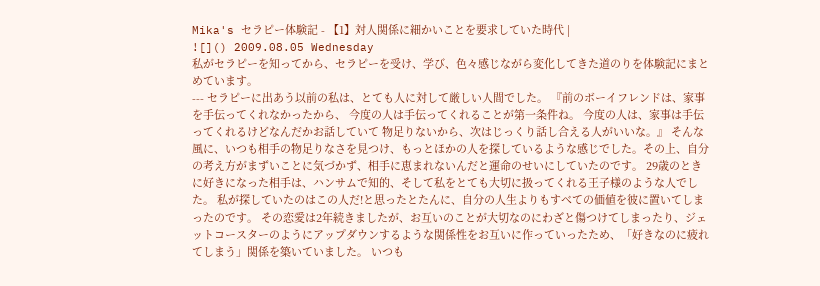Mika's セラピー体験記 - 【1】対人関係に細かいことを要求していた時代 |
![]() 2009.08.05 Wednesday
私がセラピーを知ってから、セラピーを受け、学び、色々感じながら変化してきた道のりを体験記にまとめています。
--- セラピーに出あう以前の私は、とても人に対して厳しい人間でした。 『前のボーイフレンドは、家事を手伝ってくれなかったから、 今度の人は手伝ってくれることが第一条件ね。 今度の人は、家事は手伝ってくれるけどなんだかお話していて 物足りないから、次はじっくり話し合える人がいいな。』 そんな風に、いつも相手の物足りなさを見つけ、もっとほかの人を探しているような感じでした。その上、自分の考え方がまずいことに気づかず、相手に恵まれないんだと運命のせいにしていたのです。 29歳のときに好きになった相手は、ハンサムで知的、そして私をとても大切に扱ってくれる王子様のような人でした。 私が探していたのはこの人だ!と思ったとたんに、自分の人生よりもすべての価値を彼に置いてしまったのです。 その恋愛は2年続きましたが、お互いのことが大切なのにわざと傷つけてしまったり、ジェットコースターのようにアップダウンするような関係性をお互いに作っていったため、「好きなのに疲れてしまう」関係を築いていました。 いつも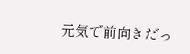元気で前向きだっ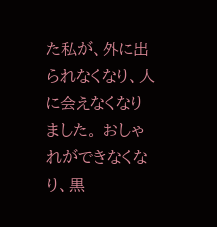た私が、外に出られなくなり、人に会えなくなりました。 おしゃれができなくなり、黒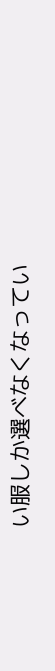い服しか選べなくなってい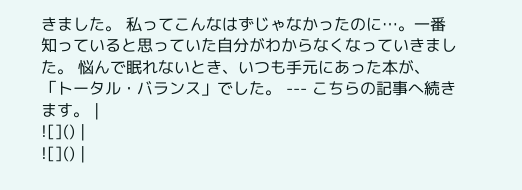きました。 私ってこんなはずじゃなかったのに…。一番知っていると思っていた自分がわからなくなっていきました。 悩んで眠れないとき、いつも手元にあった本が、「トータル・バランス」でした。 --- こちらの記事へ続きます。 |
![]() |
![]() |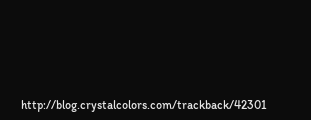http://blog.crystalcolors.com/trackback/42301